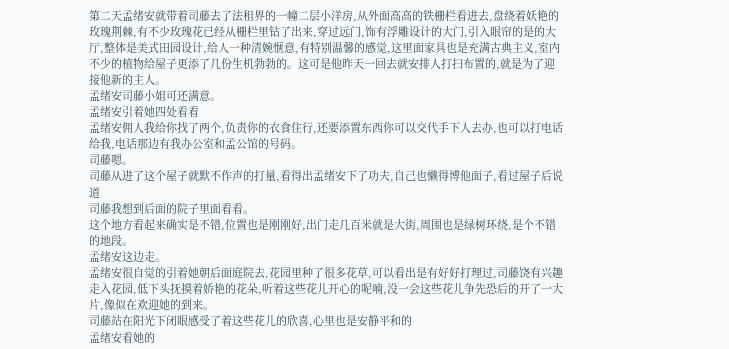第二天孟绪安就带着司藤去了法租界的一幢二层小洋房,从外面高高的铁栅栏看进去,盘绕着妖艳的玫瑰荆棘,有不少玫瑰花已经从栅栏里钻了出来,穿过远门,饰有浮雕设计的大门,引入眼帘的是的大厅,整体是美式田园设计,给人一种清婉惬意,有特别温馨的感觉,这里面家具也是充满古典主义,室内不少的植物给屋子更添了几份生机勃勃的。这可是他昨天一回去就安排人打扫布置的,就是为了迎接他新的主人。
孟绪安司藤小姐可还满意。
孟绪安引着她四处看看
孟绪安佣人我给你找了两个,负责你的衣食住行,还要添置东西你可以交代手下人去办,也可以打电话给我,电话那边有我办公室和孟公馆的号码。
司藤嗯。
司藤从进了这个屋子就默不作声的打量,看得出孟绪安下了功夫,自己也懒得博他面子,看过屋子后说道
司藤我想到后面的院子里面看看。
这个地方看起来确实是不错,位置也是刚刚好,出门走几百米就是大街,周围也是绿树环绕,是个不错的地段。
孟绪安这边走。
孟绪安很自觉的引着她朝后面庭院去,花园里种了很多花草,可以看出是有好好打理过,司藤饶有兴趣走入花园,低下头抚摸着娇艳的花朵,听着这些花儿开心的呢喃,没一会这些花儿争先恐后的开了一大片,像似在欢迎她的到来。
司藤站在阳光下闭眼感受了着这些花儿的欣喜,心里也是安静平和的
孟绪安看她的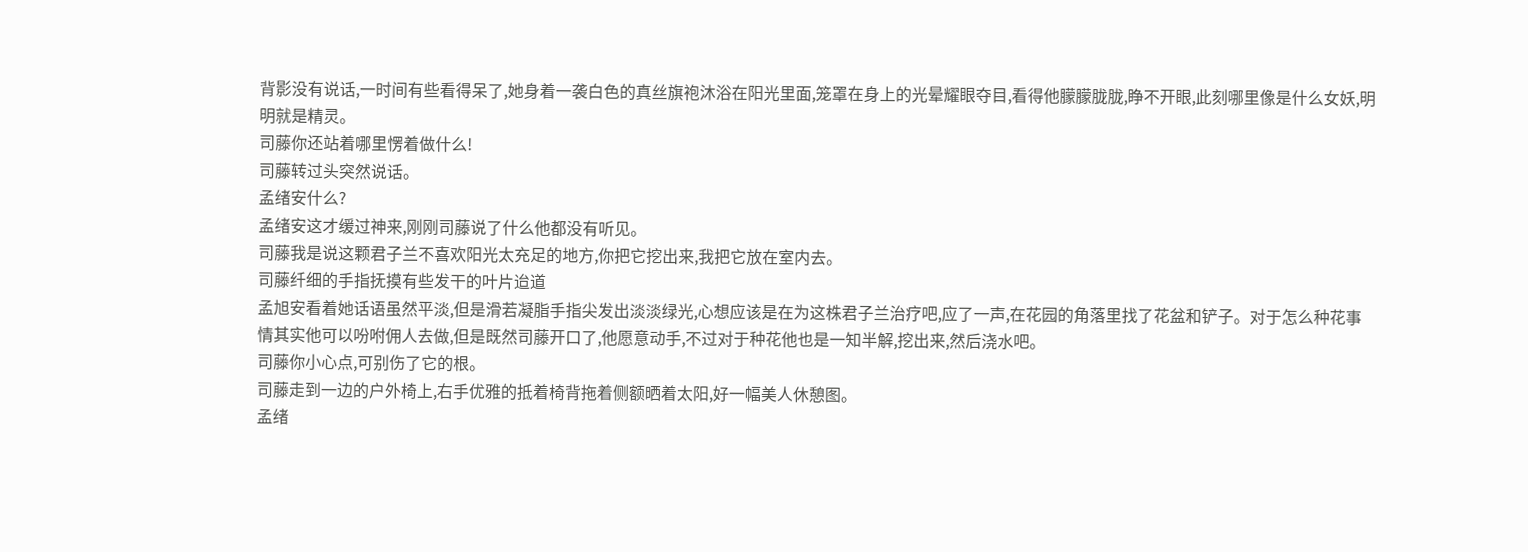背影没有说话,一时间有些看得呆了,她身着一袭白色的真丝旗袍沐浴在阳光里面,笼罩在身上的光晕耀眼夺目,看得他朦朦胧胧,睁不开眼,此刻哪里像是什么女妖,明明就是精灵。
司藤你还站着哪里愣着做什么!
司藤转过头突然说话。
孟绪安什么?
孟绪安这才缓过神来,刚刚司藤说了什么他都没有听见。
司藤我是说这颗君子兰不喜欢阳光太充足的地方,你把它挖出来,我把它放在室内去。
司藤纤细的手指抚摸有些发干的叶片迨道
孟旭安看着她话语虽然平淡,但是滑若凝脂手指尖发出淡淡绿光,心想应该是在为这株君子兰治疗吧,应了一声,在花园的角落里找了花盆和铲子。对于怎么种花事情其实他可以吩咐佣人去做,但是既然司藤开口了,他愿意动手,不过对于种花他也是一知半解,挖出来,然后浇水吧。
司藤你小心点,可别伤了它的根。
司藤走到一边的户外椅上,右手优雅的抵着椅背拖着侧额晒着太阳,好一幅美人休憩图。
孟绪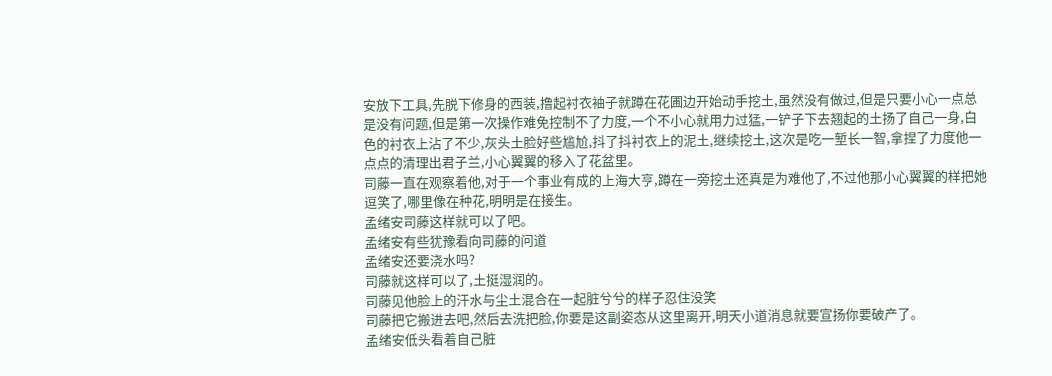安放下工具,先脱下修身的西装,撸起衬衣袖子就蹲在花圃边开始动手挖土,虽然没有做过,但是只要小心一点总是没有问题,但是第一次操作难免控制不了力度,一个不小心就用力过猛,一铲子下去翘起的土扬了自己一身,白色的衬衣上沾了不少,灰头土脸好些尴尬,抖了抖衬衣上的泥土,继续挖土,这次是吃一堑长一智,拿捏了力度他一点点的清理出君子兰,小心翼翼的移入了花盆里。
司藤一直在观察着他,对于一个事业有成的上海大亨,蹲在一旁挖土还真是为难他了,不过他那小心翼翼的样把她逗笑了,哪里像在种花,明明是在接生。
孟绪安司藤这样就可以了吧。
孟绪安有些犹豫看向司藤的问道
孟绪安还要浇水吗?
司藤就这样可以了,土挺湿润的。
司藤见他脸上的汗水与尘土混合在一起脏兮兮的样子忍住没笑
司藤把它搬进去吧,然后去洗把脸,你要是这副姿态从这里离开,明天小道消息就要宣扬你要破产了。
孟绪安低头看着自己脏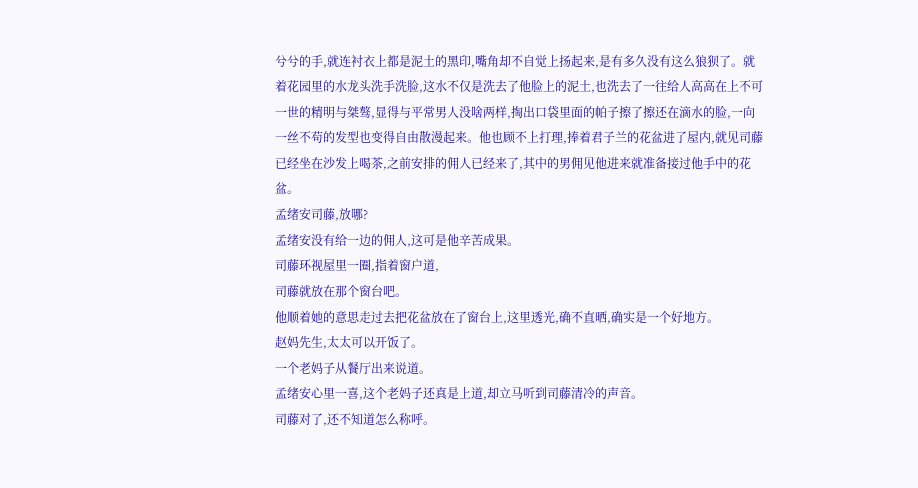兮兮的手,就连衬衣上都是泥土的黑印,嘴角却不自觉上扬起来,是有多久没有这么狼狈了。就着花园里的水龙头洗手洗脸,这水不仅是洗去了他脸上的泥土,也洗去了一往给人高高在上不可一世的精明与桀骜,显得与平常男人没啥两样,掏出口袋里面的帕子擦了擦还在滴水的脸,一向一丝不苟的发型也变得自由散漫起来。他也顾不上打理,捧着君子兰的花盆进了屋内,就见司藤已经坐在沙发上喝茶,之前安排的佣人已经来了,其中的男佣见他进来就准备接过他手中的花盆。
孟绪安司藤,放哪?
孟绪安没有给一边的佣人,这可是他辛苦成果。
司藤环视屋里一圈,指着窗户道,
司藤就放在那个窗台吧。
他顺着她的意思走过去把花盆放在了窗台上,这里透光,确不直晒,确实是一个好地方。
赵妈先生,太太可以开饭了。
一个老妈子从餐厅出来说道。
孟绪安心里一喜,这个老妈子还真是上道,却立马听到司藤清冷的声音。
司藤对了,还不知道怎么称呼。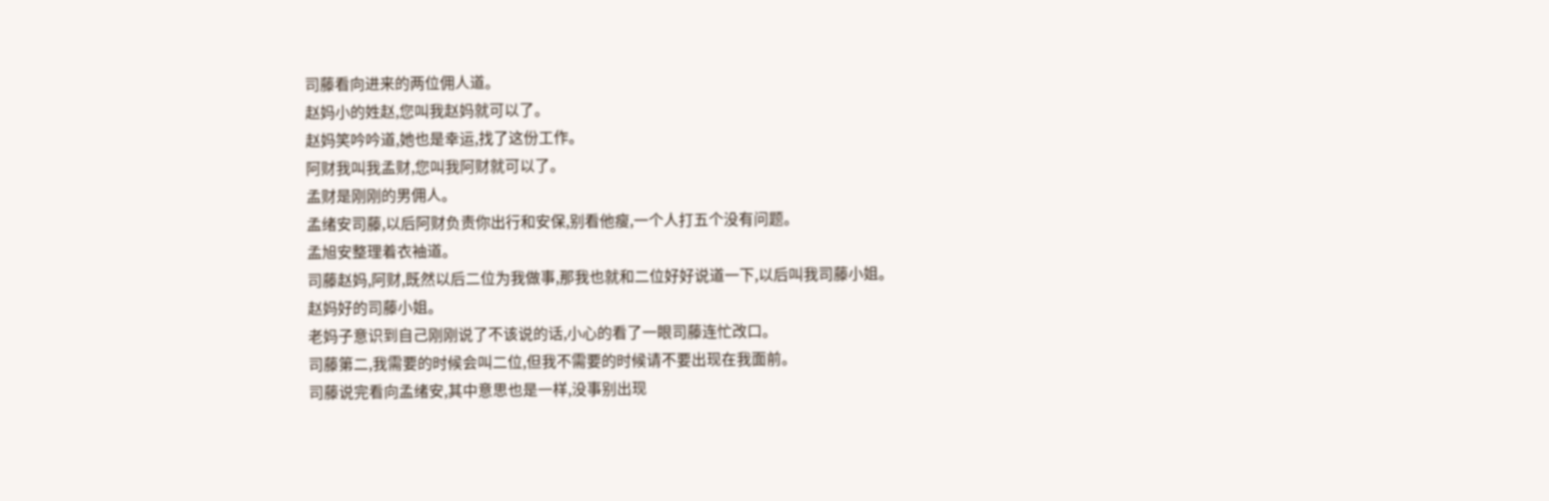司藤看向进来的两位佣人道。
赵妈小的姓赵,您叫我赵妈就可以了。
赵妈笑吟吟道,她也是幸运,找了这份工作。
阿财我叫我孟财,您叫我阿财就可以了。
孟财是刚刚的男佣人。
孟绪安司藤,以后阿财负责你出行和安保,别看他瘦,一个人打五个没有问题。
孟旭安整理着衣袖道。
司藤赵妈,阿财,既然以后二位为我做事,那我也就和二位好好说道一下,以后叫我司藤小姐。
赵妈好的司藤小姐。
老妈子意识到自己刚刚说了不该说的话,小心的看了一眼司藤连忙改口。
司藤第二,我需要的时候会叫二位,但我不需要的时候请不要出现在我面前。
司藤说完看向孟绪安,其中意思也是一样,没事别出现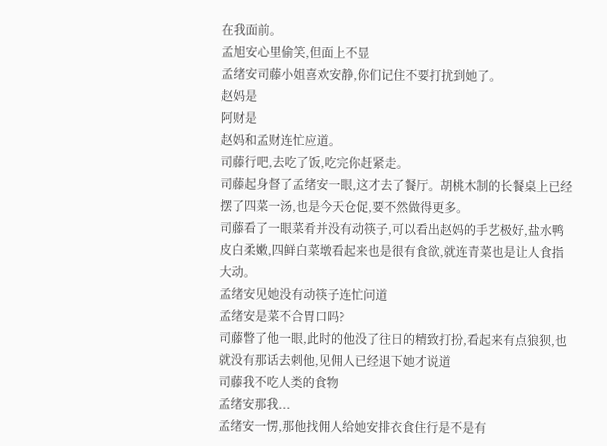在我面前。
孟旭安心里偷笑,但面上不显
孟绪安司藤小姐喜欢安静,你们记住不要打扰到她了。
赵妈是
阿财是
赵妈和孟财连忙应道。
司藤行吧,去吃了饭,吃完你赶紧走。
司藤起身督了孟绪安一眼,这才去了餐厅。胡桃木制的长餐桌上已经摆了四菜一汤,也是今天仓促,要不然做得更多。
司藤看了一眼菜肴并没有动筷子,可以看出赵妈的手艺极好,盐水鸭皮白柔嫩,四鲜白菜墩看起来也是很有食欲,就连青菜也是让人食指大动。
孟绪安见她没有动筷子连忙问道
孟绪安是菜不合胃口吗?
司藤瞥了他一眼,此时的他没了往日的精致打扮,看起来有点狼狈,也就没有那话去刺他,见佣人已经退下她才说道
司藤我不吃人类的食物
孟绪安那我...
孟绪安一愣,那他找佣人给她安排衣食住行是不是有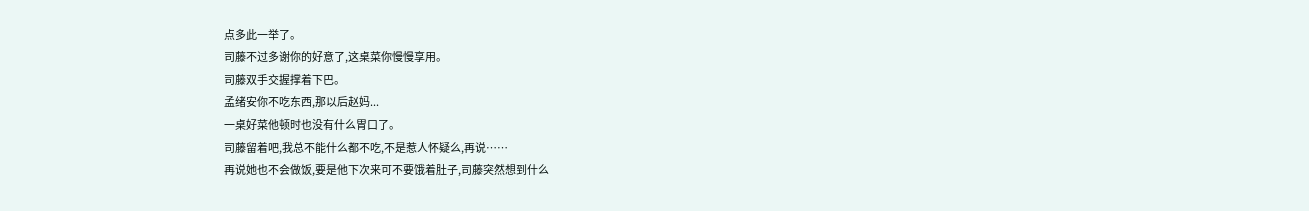点多此一举了。
司藤不过多谢你的好意了,这桌菜你慢慢享用。
司藤双手交握撑着下巴。
孟绪安你不吃东西,那以后赵妈...
一桌好菜他顿时也没有什么胃口了。
司藤留着吧,我总不能什么都不吃,不是惹人怀疑么,再说……
再说她也不会做饭,要是他下次来可不要饿着肚子,司藤突然想到什么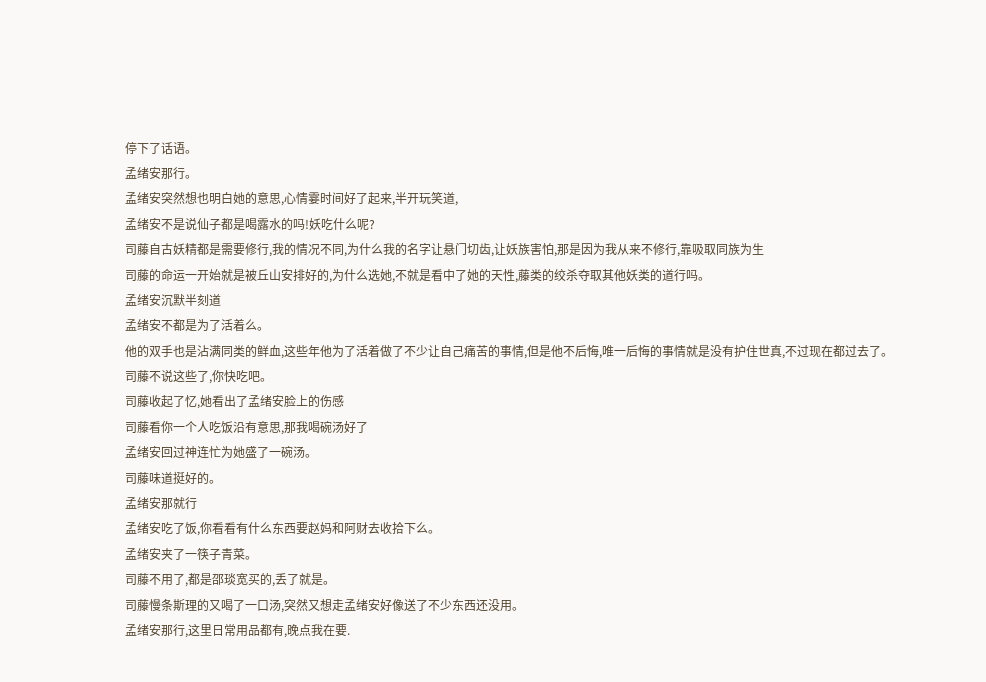停下了话语。
孟绪安那行。
孟绪安突然想也明白她的意思,心情霎时间好了起来,半开玩笑道,
孟绪安不是说仙子都是喝露水的吗!妖吃什么呢?
司藤自古妖精都是需要修行,我的情况不同,为什么我的名字让悬门切齿,让妖族害怕,那是因为我从来不修行,靠吸取同族为生
司藤的命运一开始就是被丘山安排好的,为什么选她,不就是看中了她的天性,藤类的绞杀夺取其他妖类的道行吗。
孟绪安沉默半刻道
孟绪安不都是为了活着么。
他的双手也是沾满同类的鲜血,这些年他为了活着做了不少让自己痛苦的事情,但是他不后悔,唯一后悔的事情就是没有护住世真,不过现在都过去了。
司藤不说这些了,你快吃吧。
司藤收起了忆,她看出了孟绪安脸上的伤感
司藤看你一个人吃饭沿有意思,那我喝碗汤好了
孟绪安回过神连忙为她盛了一碗汤。
司藤味道挺好的。
孟绪安那就行
孟绪安吃了饭,你看看有什么东西要赵妈和阿财去收拾下么。
孟绪安夹了一筷子青菜。
司藤不用了,都是邵琰宽买的,丢了就是。
司藤慢条斯理的又喝了一口汤,突然又想走孟绪安好像送了不少东西还没用。
孟绪安那行,这里日常用品都有,晚点我在要.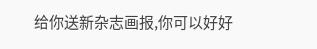给你送新杂志画报,你可以好好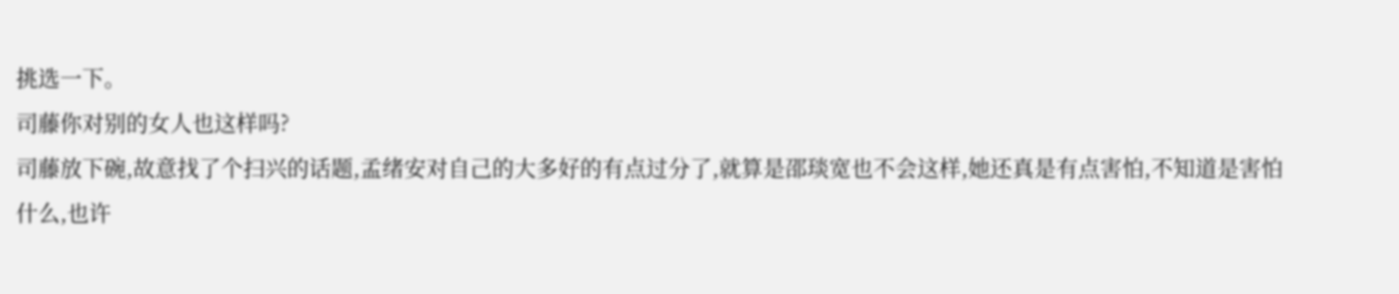挑选一下。
司藤你对别的女人也这样吗?
司藤放下碗,故意找了个扫兴的话题,孟绪安对自己的大多好的有点过分了,就算是邵琰宽也不会这样,她还真是有点害怕,不知道是害怕什么,也许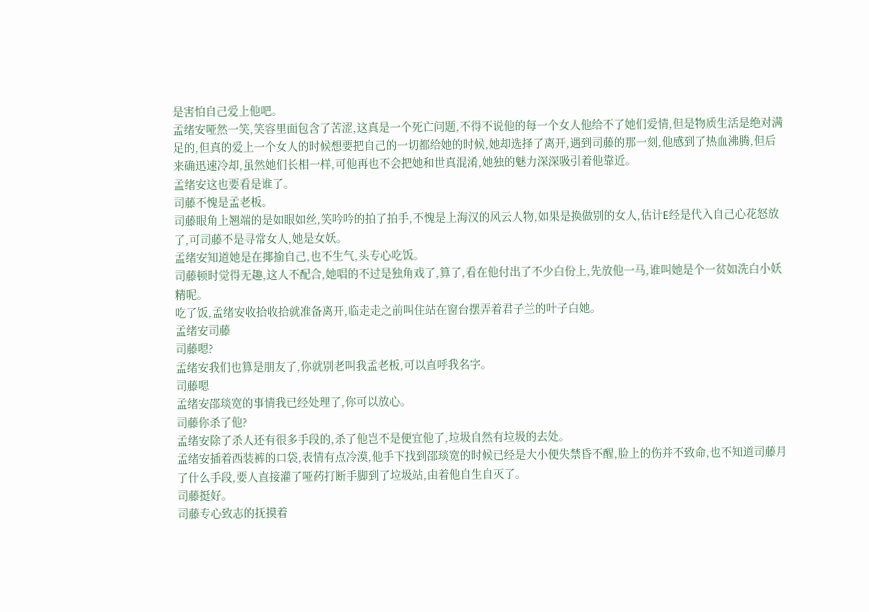是害怕自己爱上他吧。
孟绪安哑然一笑,笑容里面包含了苦涩,这真是一个死亡问题,不得不说他的每一个女人他给不了她们爱情,但是物质生活是绝对满足的,但真的爱上一个女人的时候想要把自己的一切都给她的时候,她却选择了离开,遇到司藤的那一刻,他感到了热血沸腾,但后来确迅速冷却,虽然她们长相一样,可他再也不会把她和世真混淆,她独的魅力深深吸引着他靠近。
孟绪安这也要看是谁了。
司藤不愧是孟老板。
司藤眼角上翘端的是如眼如丝,笑吟吟的拍了拍手,不愧是上海汉的风云人物,如果是换做别的女人,估计E经是代入自己心花怒放了,可司藤不是寻常女人,她是女妖。
孟绪安知道她是在揶揄自己,也不生气,头专心吃饭。
司藤顿时觉得无趣,这人不配合,她唱的不过是独角戏了,算了,看在他付出了不少白份上,先放他一马,谁叫她是个一贫如洗白小妖精呢。
吃了饭,孟绪安收拾收拾就准备离开,临走走之前叫住站在窗台摆弄着君子兰的叶子白她。
孟绪安司藤
司藤嗯?
孟绪安我们也算是朋友了,你就别老叫我孟老板,可以直呼我名字。
司藤嗯
孟绪安邵琰宽的事情我已经处理了,你可以放心。
司藤你杀了他?
孟绪安除了杀人还有很多手段的,杀了他岂不是便宜他了,垃圾自然有垃圾的去处。
孟绪安插着西装裤的口袋,表情有点冷漠,他手下找到邵琰宽的时候已经是大小便失禁昏不醒,脸上的伤并不致命,也不知道司藤月了什么手段,要人直接灌了哑药打断手脚到了垃圾站,由着他自生自灭了。
司藤挺好。
司藤专心致志的抚摸着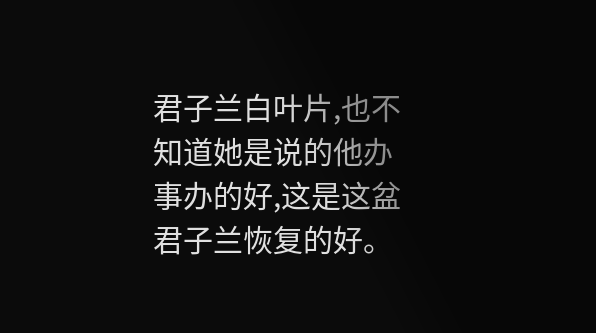君子兰白叶片,也不知道她是说的他办事办的好,这是这盆君子兰恢复的好。